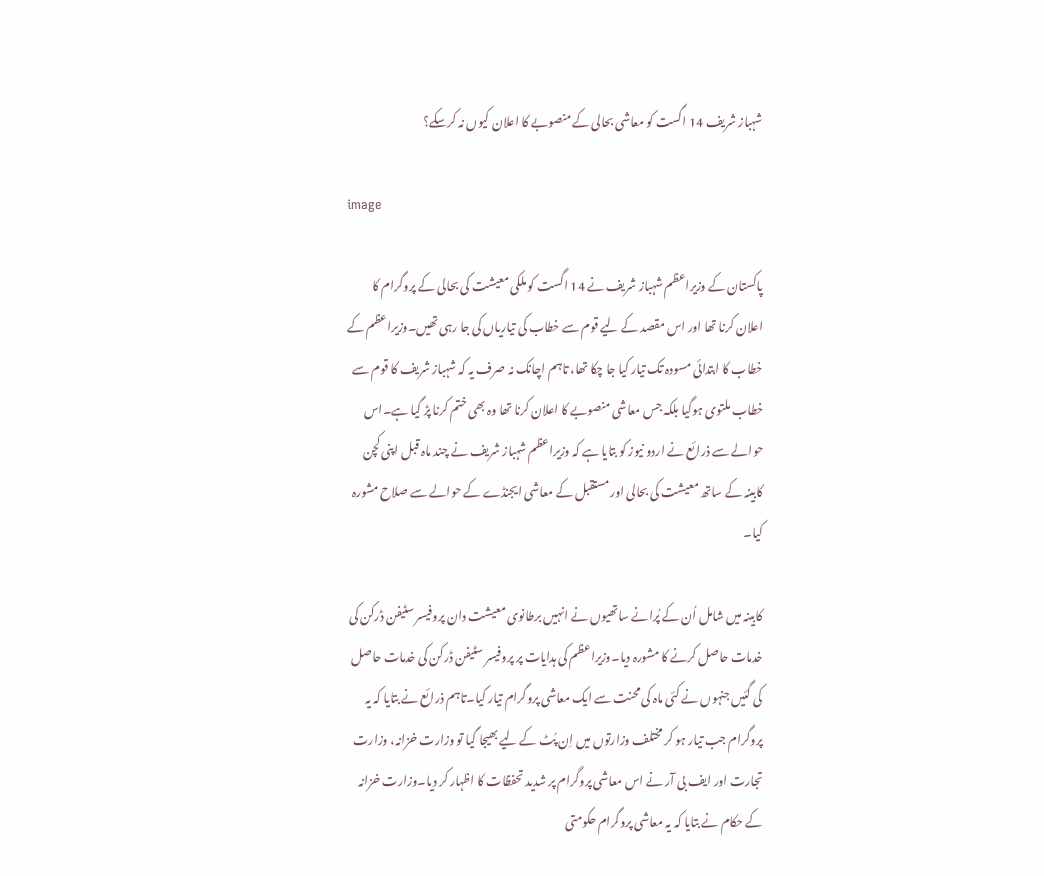شہباز شریف 14 اگست کو معاشی بحالی کے منصوبے کا اعلان کیوں نہ کرسکے؟

image

پاکستان کے وزیراعظم شہباز شریف نے 14 اگست کو ملکی معیشت کی بحالی کے پروگرام کا اعلان کرنا تھا اور اس مقصد کے لیے قوم سے خطاب کی تیاریاں کی جا رہی تھیں۔وزیراعظم کے خطاب کا ابتدائی مسودہ تک تیار کیا جا چکا تھا، تاہم اچانک نہ صرف یہ کہ شہباز شریف کا قوم سے خطاب ملتوی ہوگیا بلکہ جس معاشی منصوبے کا اعلان کرنا تھا وہ بھی ختم کرنا پڑ گیا ہے۔اس حوالے سے ذرائع نے اردو نیوز کو بتایا ہے کہ وزیراعظم شہباز شریف نے چند ماہ قبل اپنی کچن کابینہ کے ساتھ معیشت کی بحالی اور مستقبل کے معاشی ایجنڈے کے حوالے سے صلاح مشورہ کیا۔

کابینہ میں شامل اُن کے پُرانے ساتھیوں نے انہیں برطانوی معیشت دان پروفیسر سٹیفن ڈرکن کی خدمات حاصل کرنے کا مشورہ دیا۔وزیراعظم کی ہدایات پر پروفیسر سٹیفن ڈرکن کی خدمات حاصل کی گئیں جنہوں نے کئی ماہ کی محنت سے ایک معاشی پروگرام تیار کیا۔تاہم ذرائع نے بتایا کہ یہ پروگرام جب تیار ہو کر مختلف وزارتوں میں اِن پُٹ کے لیے بھیجا گیا تو وزارت خزانہ، وزارت تجارت اور ایف بی آر نے اس معاشی پروگرام پر شدید تحفظات کا اظہار کر دیا۔وزارت خزانہ کے حکام نے بتایا کہ یہ معاشی پروگرام حکومتی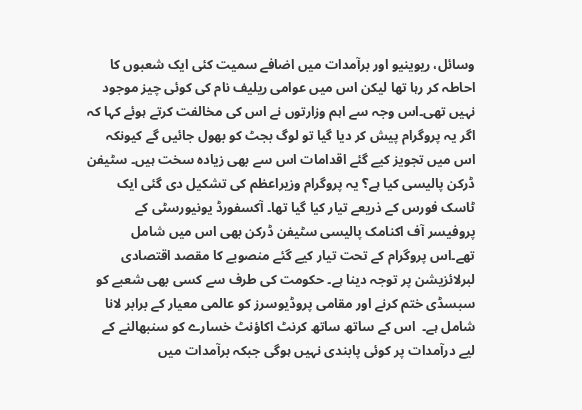وسائل، ریوینیو اور برآمدات میں اضافے سمیت کئی ایک شعبوں کا احاطہ کر رہا تھا لیکن اس میں عوامی ریلیف نام کی کوئی چیز موجود نہیں تھی۔اس وجہ سے اہم وزارتوں نے اس کی مخالفت کرتے ہوئے کہا کہ اگر یہ پروگرام پیش کر دیا گیا تو لوگ بجٹ کو بھول جائیں گے کیونکہ اس میں تجویز کیے گئے اقدامات اس سے بھی زیادہ سخت ہیں۔ سٹیفن ڈرکن پالیسی کیا ہے؟ یہ پروگرام وزیراعظم کی تشکیل دی گئی ایک ٹاسک فورس کے ذریعے تیار کیا گیا تھا۔ آکسفورڈ یونیورسٹی کے پروفیسر آف اکنامک پالیسی سٹیفن ڈرکن بھی اس میں شامل تھے۔اس پروگرام کے تحت تیار کیے گئے منصوبے کا مقصد اقتصادی لبرلائزیشن پر توجہ دینا ہے۔ حکومت کی طرف سے کسی بھی شعبے کو سبسڈی ختم کرنے اور مقامی پروڈیوسرز کو عالمی معیار کے برابر لانا شامل ہے۔  اس کے ساتھ ساتھ کرنٹ اکاؤنٹ خسارے کو سنبھالنے کے لیے درآمدات پر کوئی پابندی نہیں ہوگی جبکہ برآمدات میں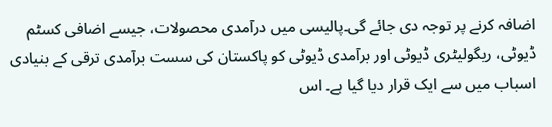اضافہ کرنے پر توجہ دی جائے گی۔پالیسی میں درآمدی محصولات، جیسے اضافی کسٹم ڈیوٹی، ریگولیٹری ڈیوٹی اور برآمدی ڈیوٹی کو پاکستان کی سست برآمدی ترقی کے بنیادی اسباب میں سے ایک قرار دیا گیا ہے۔ اس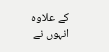کے علاوہ انہوں نے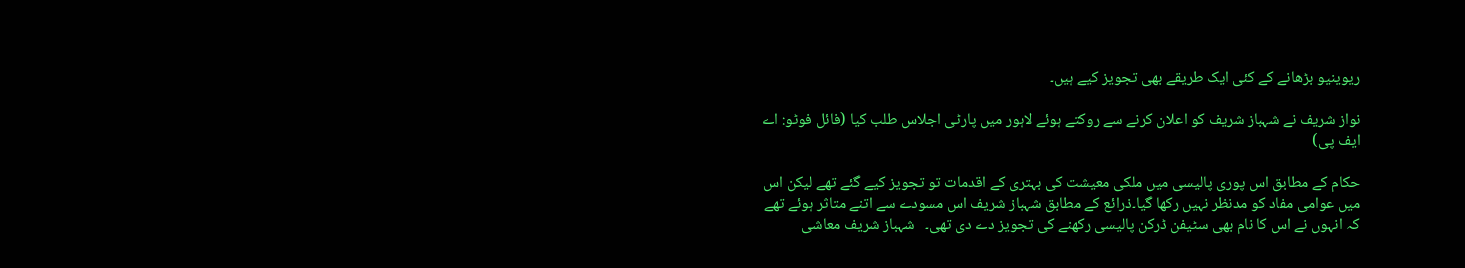ریوینیو بڑھانے کے کئی ایک طریقے بھی تجویز کیے ہیں۔

نواز شریف نے شہباز شریف کو اعلان کرنے سے روکتے ہوئے لاہور میں پارٹی اجلاس طلب کیا (فائل فوٹو: اے ایف پی)

حکام کے مطابق اس پوری پالیسی میں ملکی معیشت کی بہتری کے اقدمات تو تجویز کیے گئے تھے لیکن اس میں عوامی مفاد کو مدنظر نہیں رکھا گیا۔ذرائع کے مطابق شہباز شریف اس مسودے سے اتنے متاثر ہوئے تھے کہ انہوں نے اس کا نام بھی سٹیفن ڈرکن پالیسی رکھنے کی تجویز دے دی تھی۔   شہباز شریف معاشی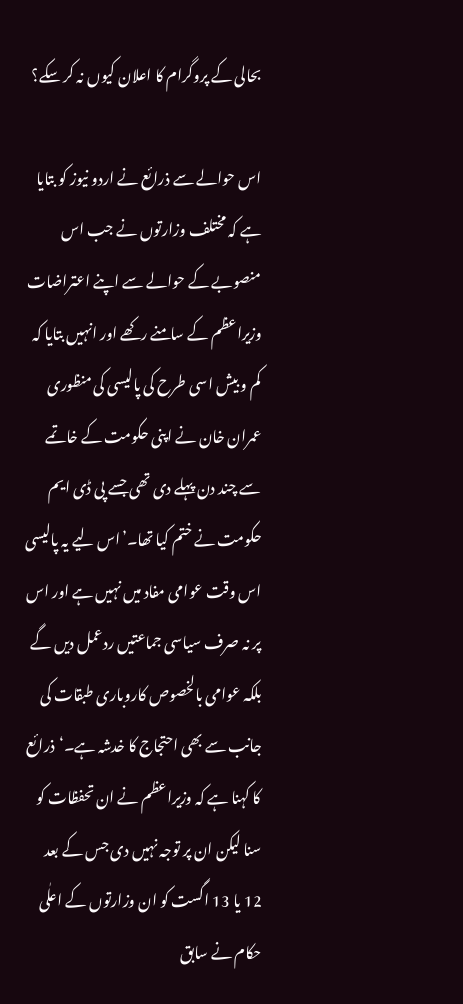بحالی کے پروگرام کا اعلان کیوں نہ کر سکے؟

اس حوالے سے ذرائع نے اردو نیوز کو بتایا ہے کہ مختلف وزارتوں نے جب اس منصوبے کے حوالے سے اپنے اعتراضات وزیراعظم کے سامنے رکھے اور انہیں بتایا کہ کم و بیش اسی طرح کی پالیسی کی منظوری عمران خان نے اپنی حکومت کے خاتمے سے چند دن پہلے دی تھی جسے پی ڈی ایم حکومت نے ختم کیا تھا۔’اس لیے یہ پالیسی اس وقت عوامی مفاد میں نہیں ہے اور اس پر نہ صرف سیاسی جماعتیں ردعمل دیں گے بلکہ عوامی بالخصوص کاروباری طبقات کی جانب سے بھی احتجاج کا خدشہ ہے۔‘ذرائع کا کہنا ہے کہ وزیراعظم نے ان تحفظات کو سنا لیکن ان پر توجہ نہیں دی جس کے بعد 12 یا 13 اگست کو ان وزارتوں کے اعلٰی حکام نے سابق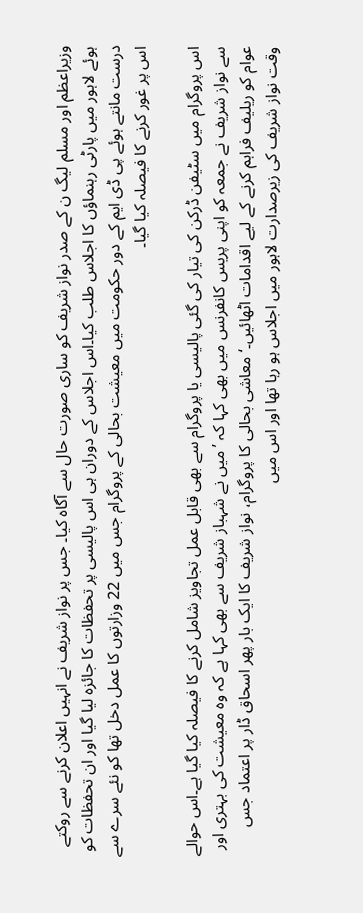وزیراعظم اور مسلم لیگ ن کے صدر نواز شریف کو ساری صورت حال سے آگاہ کیا۔ جس پر نواز شریف نے انہیں اعلان کرنے سے روکتے ہوئے لاہور میں پارٹی رہنماؤں کا اجلاس طلب کیا۔اس اجلاس کے دوران ہی اس پالیسی پر تحفظات کا جائزہ لیا گیا اور ان تحفظات کو درست مانتے ہوئے پی ڈی ایم کے دور حکومت میں معیشت بحالی کے پروگرام جس میں 22 وزارتوں کا عمل دخل تھا کو نئے سرے سے اس پر غور کرنے کا فیصلہ کیا گیا۔

اس پروگرام میں سٹیفن ڈرکن کی تیار کی گئی پالیسی یا پروگرام سے بھی قابل عمل تجاویز شامل کرنے کا فیصلہ کیا گیا ہے۔اس حوالے سے نواز شریف نے جمعہ کو اپنی پریس کانفرنس میں بھی کہا کہ ’میں نے شہباز شریف سے بھی کہا ہے کہ وہ معیشت کی بہتری اور عوام کو ریلیف فراہم کرنے کے لیے اقدامات اٹھائیں۔‘ معاشی بحالی کا پروگرام، نواز شریف کا ایک بار پھر اسحاق ڈار پر اعتماد جس وقت نواز شریف کی زیرصدارت لاہور میں اجلاس ہو رہا تھا اور اس میں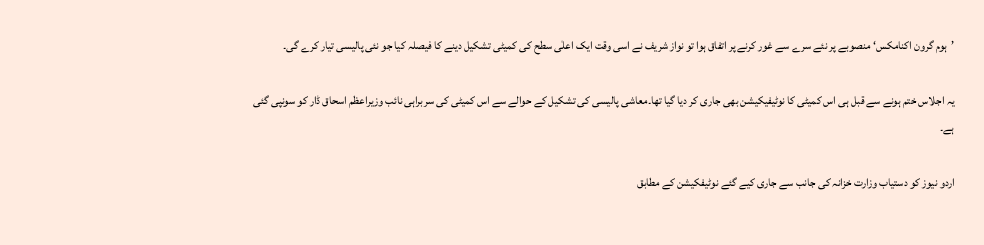’ہوم گرون اکنامکس‘ منصوبے پر نئے سرے سے غور کرنے پر اتفاق ہوا تو نواز شریف نے اسی وقت ایک اعلٰی سطح کی کمیٹی تشکیل دینے کا فیصلہ کیا جو نئی پالیسی تیار کرے گی۔

یہ اجلاس ختم ہونے سے قبل ہی اس کمیٹی کا نوٹیفیکیشن بھی جاری کر دیا گیا تھا۔معاشی پالیسی کی تشکیل کے حوالے سے اس کمیٹی کی سربراہی نائب وزیراعظم اسحاق ڈار کو سونپی گئی ہے۔

اردو نیوز کو دستیاب وزارت خزانہ کی جانب سے جاری کیے گئے نوٹیفکیشن کے مطابق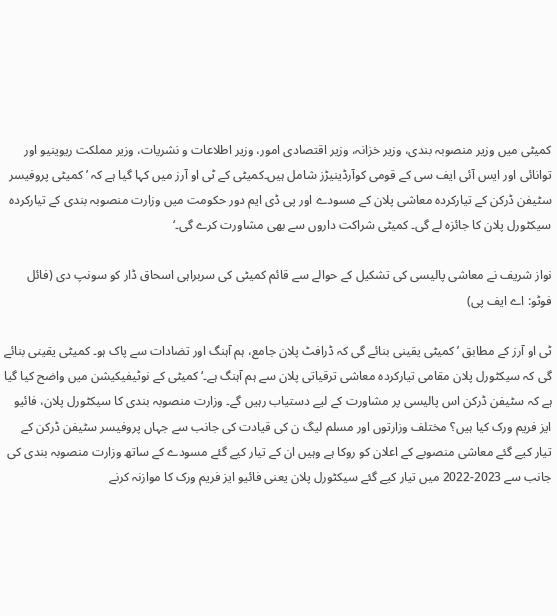کمیٹی میں وزیر منصوبہ بندی، وزیر خزانہ، وزیر اقتصادی امور، وزیر اطلاعات و نشریات، وزیر مملکت ریوینیو اور توانائی اور ایس آئی ایف سی کے قومی کوآرڈینیڑز شامل ہیں۔کمیٹی کے ٹی او آرز میں کہا گیا ہے کہ ’کمیٹی پروفیسر سٹیفن ڈرکن کے تیارکردہ معاشی پلان کے مسودے اور پی ڈی ایم دور حکومت میں وزارت منصوبہ بندی کے تیارکردہ سیکٹورل پلان کا جائزہ لے گی۔ کمیٹی شراکت داروں سے بھی مشاورت کرے گی۔‘

نواز شریف نے معاشی پالیسی کی تشکیل کے حوالے سے قائم کمیٹی کی سربراہی اسحاق ڈار کو سونپ دی (فائل فوٹو: اے ایف پی)

ٹی او آرز کے مطابق ’کمیٹی یقینی بنائے گی کہ ڈرافٹ پلان جامع، ہم آہنگ اور تضادات سے پاک ہو۔ کمیٹی یقینی بنائے گی کہ سیکٹورل پلان مقامی تیارکردہ معاشی ترقیاتی پلان سے ہم آہنگ ہے۔‘کمیٹی کے نوٹیفیکیشن میں واضح کیا گیا ہے کہ سٹیفن ڈرکن اس پالیسی پر مشاورت کے لیے دستیاب رہیں گے۔ وزارت منصوبہ بندی کا سیکٹورل پلان، فائیو ایز فریم ورک کیا ہیں؟ مختلف وزارتوں اور مسلم لیگ ن کی قیادت کی جانب سے جہاں پروفیسر سٹیفن ڈرکن کے تیار کیے گئے معاشی منصوبے کے اعلان کو روکا ہے وہیں ان کے تیار کیے گئے مسودے کے ساتھ وزارت منصوبہ بندی کی جانب سے 2023-2022 میں تیار کیے گئے سیکٹورل پلان یعنی فائیو ایز فریم ورک کا موازنہ کرنے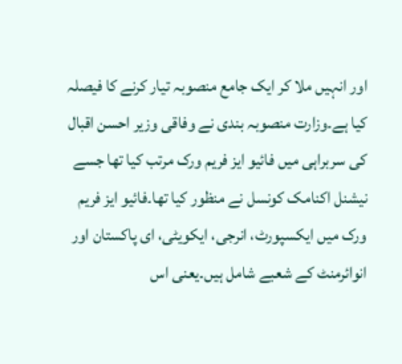اور انہیں ملا کر ایک جامع منصوبہ تیار کرنے کا فیصلہ کیا ہے۔وزارت منصوبہ بندی نے وفاقی وزیر احسن اقبال کی سربراہی میں فائیو ایز فریم ورک مرتب کیا تھا جسے نیشنل اکنامک کونسل نے منظور کیا تھا۔فائیو ایز فریم ورک میں ایکسپورٹ، انرجی، ایکویٹی، ای پاکستان اور انوائرمنٹ کے شعبے شامل ہیں۔یعنی اس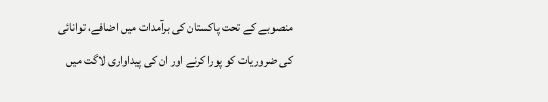منصوبے کے تحت پاکستان کی برآمدات میں اضافے، توانائی کی ضروریات کو پورا کرنے اور ان کی پیداواری لاگت میں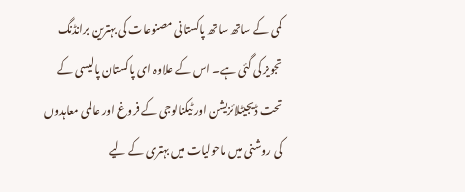کمی کے ساتھ ساتھ پاکستانی مصنوعات کی بہترین برانڈنگ تجویز کی گئی ہے۔ اس کے علاوہ ای پاکستان پالیسی کے تحت ڈیجیٹلائزیشن اور ٹیکنالوجی کے فروغ اور عالمی معاہدوں کی روشنی میں ماحولیات میں بہتری کے لیے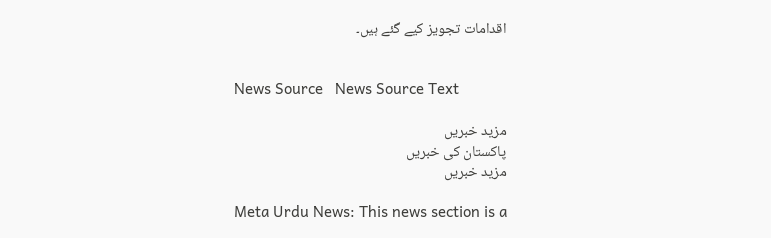اقدامات تجویز کیے گئے ہیں۔


News Source   News Source Text

مزید خبریں
پاکستان کی خبریں
مزید خبریں

Meta Urdu News: This news section is a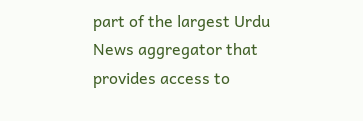part of the largest Urdu News aggregator that provides access to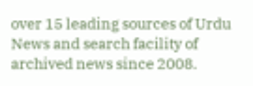over 15 leading sources of Urdu News and search facility of archived news since 2008.